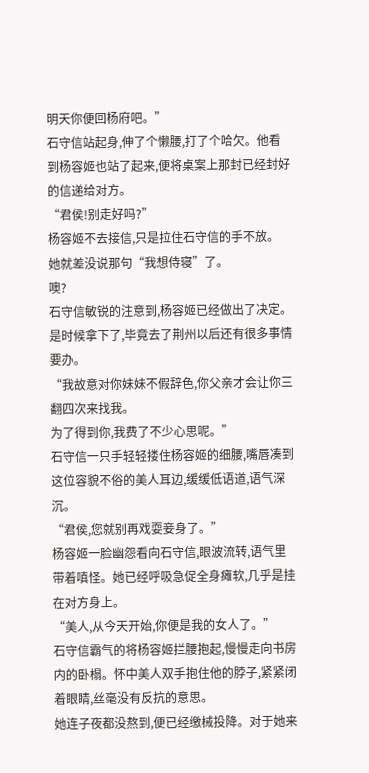明天你便回杨府吧。”
石守信站起身,伸了个懒腰,打了个哈欠。他看到杨容姬也站了起来,便将桌案上那封已经封好的信递给对方。
“君侯!别走好吗?”
杨容姬不去接信,只是拉住石守信的手不放。
她就差没说那句“我想侍寝”了。
噢?
石守信敏锐的注意到,杨容姬已经做出了决定。
是时候拿下了,毕竟去了荆州以后还有很多事情要办。
“我故意对你妹妹不假辞色,你父亲才会让你三翻四次来找我。
为了得到你,我费了不少心思呢。”
石守信一只手轻轻搂住杨容姬的细腰,嘴唇凑到这位容貌不俗的美人耳边,缓缓低语道,语气深沉。
“君侯,您就别再戏耍妾身了。”
杨容姬一脸幽怨看向石守信,眼波流转,语气里带着嗔怪。她已经呼吸急促全身瘫软,几乎是挂在对方身上。
“美人,从今天开始,你便是我的女人了。”
石守信霸气的将杨容姬拦腰抱起,慢慢走向书房内的卧榻。怀中美人双手抱住他的脖子,紧紧闭着眼睛,丝毫没有反抗的意思。
她连子夜都没熬到,便已经缴械投降。对于她来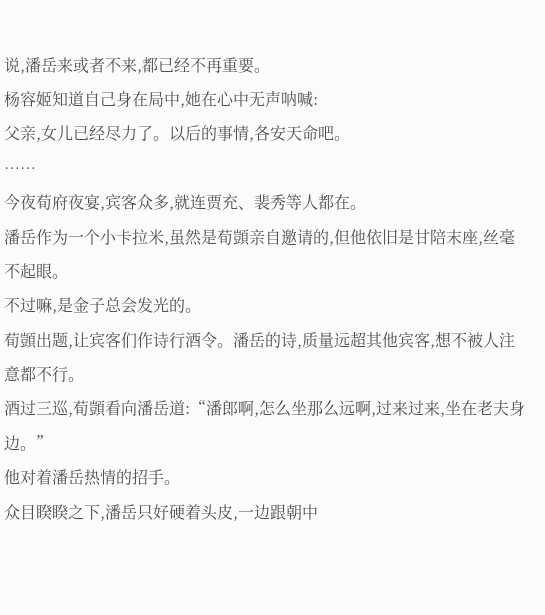说,潘岳来或者不来,都已经不再重要。
杨容姬知道自己身在局中,她在心中无声呐喊:
父亲,女儿已经尽力了。以后的事情,各安天命吧。
……
今夜荀府夜宴,宾客众多,就连贾充、裴秀等人都在。
潘岳作为一个小卡拉米,虽然是荀顗亲自邀请的,但他依旧是甘陪末座,丝毫不起眼。
不过嘛,是金子总会发光的。
荀顗出题,让宾客们作诗行酒令。潘岳的诗,质量远超其他宾客,想不被人注意都不行。
酒过三巡,荀顗看向潘岳道:“潘郎啊,怎么坐那么远啊,过来过来,坐在老夫身边。”
他对着潘岳热情的招手。
众目睽睽之下,潘岳只好硬着头皮,一边跟朝中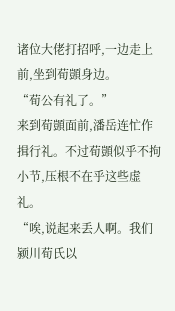诸位大佬打招呼,一边走上前,坐到荀顗身边。
“荀公有礼了。”
来到荀顗面前,潘岳连忙作揖行礼。不过荀顗似乎不拘小节,压根不在乎这些虚礼。
“唉,说起来丢人啊。我们颍川荀氏以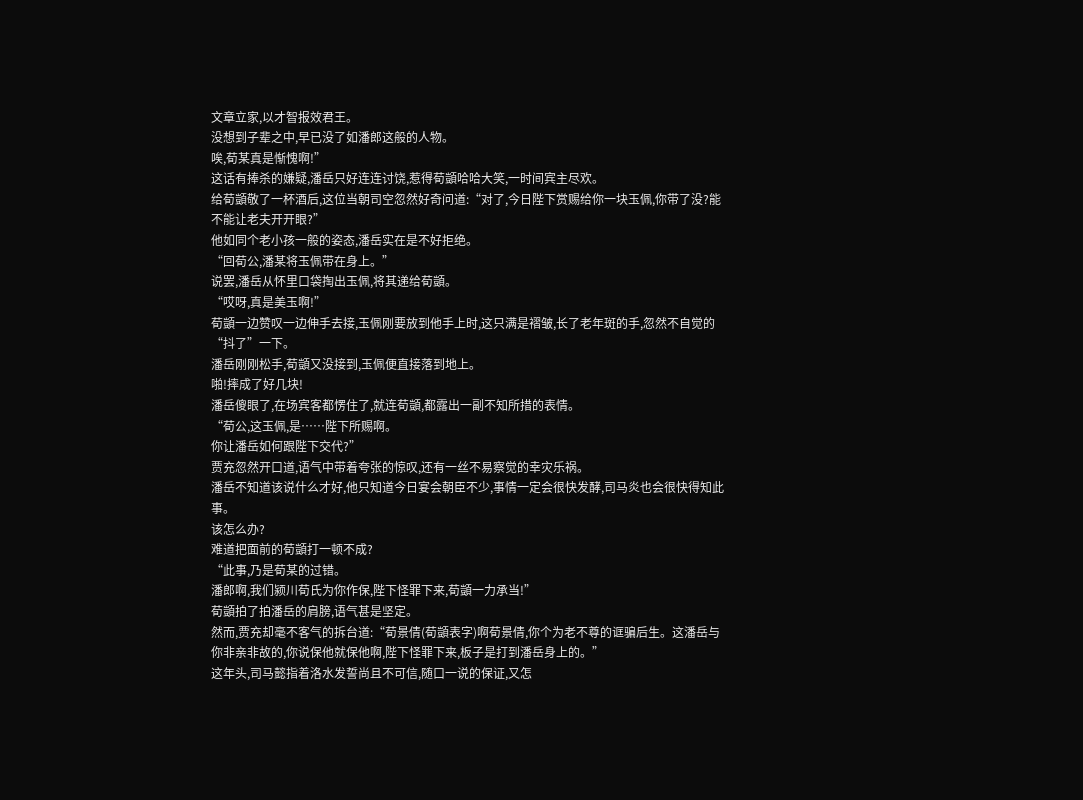文章立家,以才智报效君王。
没想到子辈之中,早已没了如潘郎这般的人物。
唉,荀某真是惭愧啊!”
这话有捧杀的嫌疑,潘岳只好连连讨饶,惹得荀顗哈哈大笑,一时间宾主尽欢。
给荀顗敬了一杯酒后,这位当朝司空忽然好奇问道:“对了,今日陛下赏赐给你一块玉佩,你带了没?能不能让老夫开开眼?”
他如同个老小孩一般的姿态,潘岳实在是不好拒绝。
“回荀公,潘某将玉佩带在身上。”
说罢,潘岳从怀里口袋掏出玉佩,将其递给荀顗。
“哎呀,真是美玉啊!”
荀顗一边赞叹一边伸手去接,玉佩刚要放到他手上时,这只满是褶皱,长了老年斑的手,忽然不自觉的“抖了”一下。
潘岳刚刚松手,荀顗又没接到,玉佩便直接落到地上。
啪!摔成了好几块!
潘岳傻眼了,在场宾客都愣住了,就连荀顗,都露出一副不知所措的表情。
“荀公,这玉佩,是……陛下所赐啊。
你让潘岳如何跟陛下交代?”
贾充忽然开口道,语气中带着夸张的惊叹,还有一丝不易察觉的幸灾乐祸。
潘岳不知道该说什么才好,他只知道今日宴会朝臣不少,事情一定会很快发酵,司马炎也会很快得知此事。
该怎么办?
难道把面前的荀顗打一顿不成?
“此事,乃是荀某的过错。
潘郎啊,我们颍川荀氏为你作保,陛下怪罪下来,荀顗一力承当!”
荀顗拍了拍潘岳的肩膀,语气甚是坚定。
然而,贾充却毫不客气的拆台道:“荀景倩(荀顗表字)啊荀景倩,你个为老不尊的诓骗后生。这潘岳与你非亲非故的,你说保他就保他啊,陛下怪罪下来,板子是打到潘岳身上的。”
这年头,司马懿指着洛水发誓尚且不可信,随口一说的保证,又怎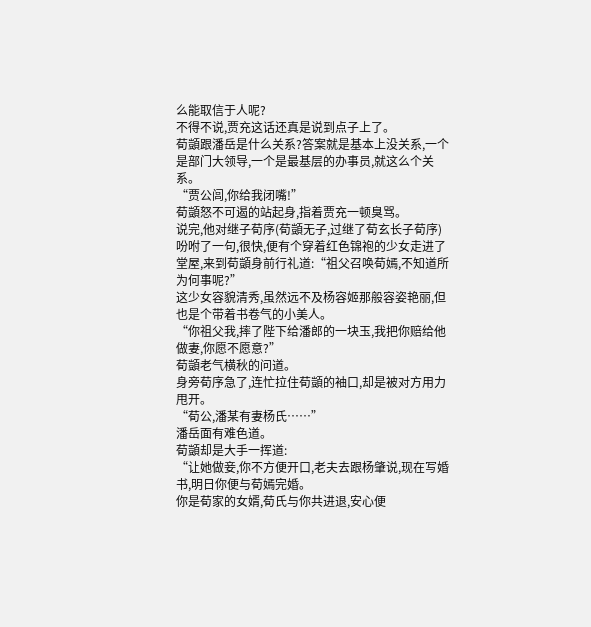么能取信于人呢?
不得不说,贾充这话还真是说到点子上了。
荀顗跟潘岳是什么关系?答案就是基本上没关系,一个是部门大领导,一个是最基层的办事员,就这么个关系。
“贾公闾,你给我闭嘴!”
荀顗怒不可遏的站起身,指着贾充一顿臭骂。
说完,他对继子荀序(荀顗无子,过继了荀玄长子荀序)吩咐了一句,很快,便有个穿着红色锦袍的少女走进了堂屋,来到荀顗身前行礼道:“祖父召唤荀嫣,不知道所为何事呢?”
这少女容貌清秀,虽然远不及杨容姬那般容姿艳丽,但也是个带着书卷气的小美人。
“你祖父我,摔了陛下给潘郎的一块玉,我把你赔给他做妻,你愿不愿意?”
荀顗老气横秋的问道。
身旁荀序急了,连忙拉住荀顗的袖口,却是被对方用力甩开。
“荀公,潘某有妻杨氏……”
潘岳面有难色道。
荀顗却是大手一挥道:
“让她做妾,你不方便开口,老夫去跟杨肇说,现在写婚书,明日你便与荀嫣完婚。
你是荀家的女婿,荀氏与你共进退,安心便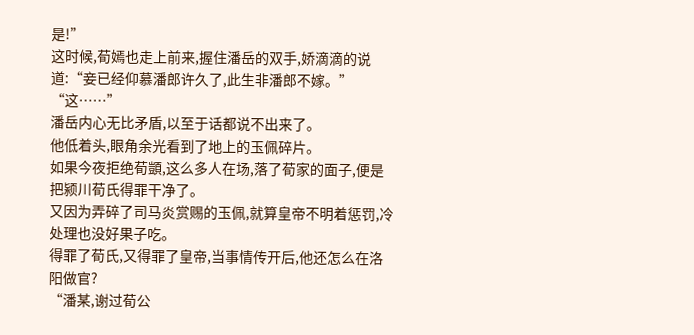是!”
这时候,荀嫣也走上前来,握住潘岳的双手,娇滴滴的说道:“妾已经仰慕潘郎许久了,此生非潘郎不嫁。”
“这……”
潘岳内心无比矛盾,以至于话都说不出来了。
他低着头,眼角余光看到了地上的玉佩碎片。
如果今夜拒绝荀顗,这么多人在场,落了荀家的面子,便是把颍川荀氏得罪干净了。
又因为弄碎了司马炎赏赐的玉佩,就算皇帝不明着惩罚,冷处理也没好果子吃。
得罪了荀氏,又得罪了皇帝,当事情传开后,他还怎么在洛阳做官?
“潘某,谢过荀公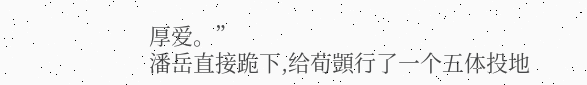厚爱。”
潘岳直接跪下,给荀顗行了一个五体投地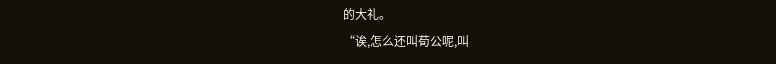的大礼。
“诶,怎么还叫荀公呢,叫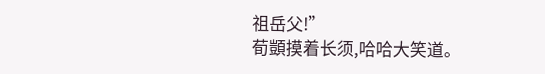祖岳父!”
荀顗摸着长须,哈哈大笑道。